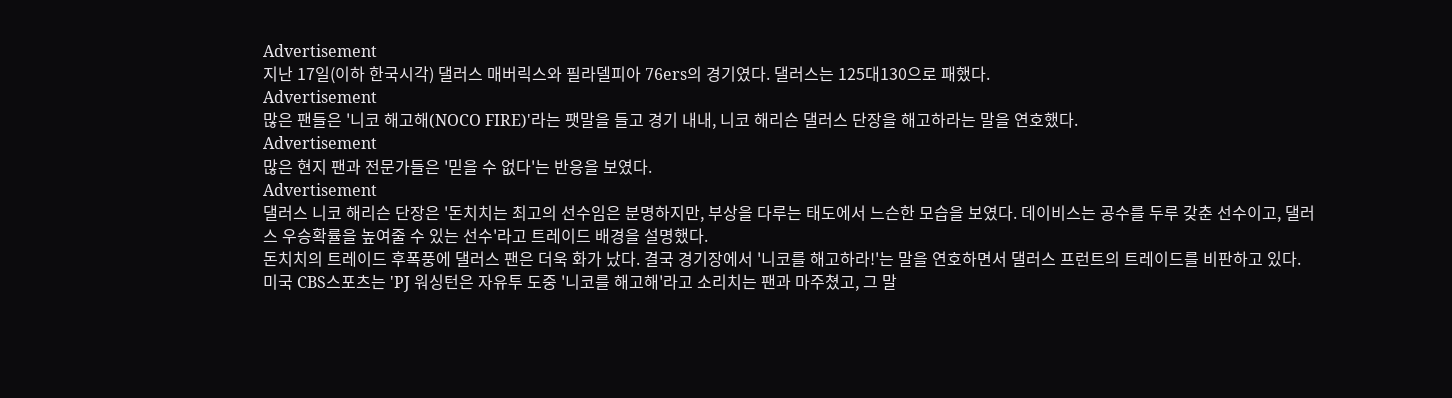Advertisement
지난 17일(이하 한국시각) 댈러스 매버릭스와 필라델피아 76ers의 경기였다. 댈러스는 125대130으로 패했다.
Advertisement
많은 팬들은 '니코 해고해(NOCO FIRE)'라는 팻말을 들고 경기 내내, 니코 해리슨 댈러스 단장을 해고하라는 말을 연호했다.
Advertisement
많은 현지 팬과 전문가들은 '믿을 수 없다'는 반응을 보였다.
Advertisement
댈러스 니코 해리슨 단장은 '돈치치는 최고의 선수임은 분명하지만, 부상을 다루는 태도에서 느슨한 모습을 보였다. 데이비스는 공수를 두루 갖춘 선수이고, 댈러스 우승확률을 높여줄 수 있는 선수'라고 트레이드 배경을 설명했다.
돈치치의 트레이드 후폭풍에 댈러스 팬은 더욱 화가 났다. 결국 경기장에서 '니코를 해고하라!'는 말을 연호하면서 댈러스 프런트의 트레이드를 비판하고 있다.
미국 CBS스포츠는 'PJ 워싱턴은 자유투 도중 '니코를 해고해'라고 소리치는 팬과 마주쳤고, 그 말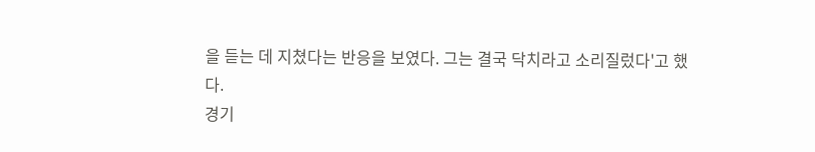을 듣는 데 지쳤다는 반응을 보였다. 그는 결국 닥치라고 소리질렀다'고 했다.
경기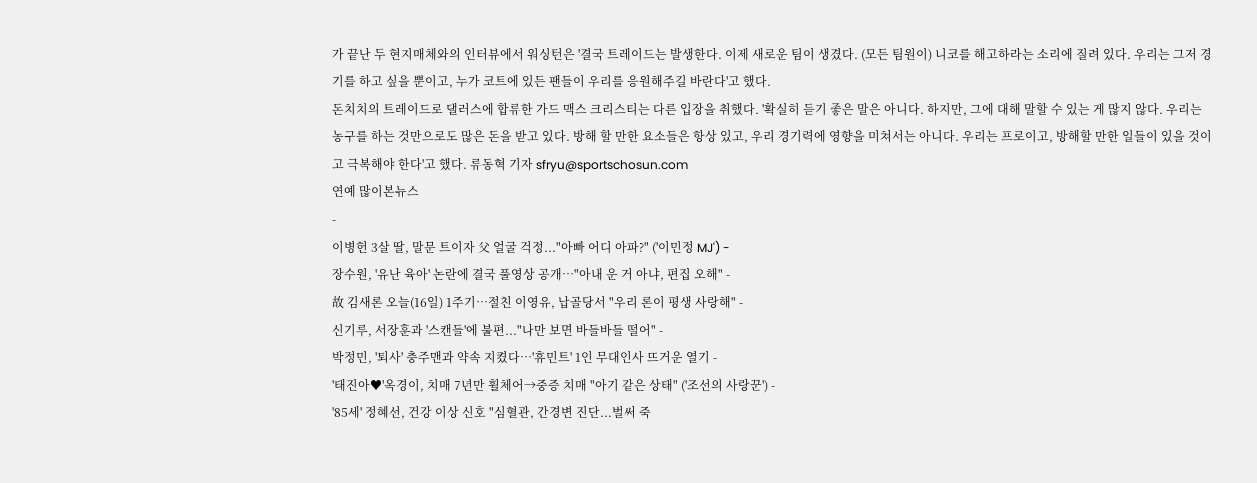가 끝난 두 현지매체와의 인터뷰에서 워싱턴은 '결국 트레이드는 발생한다. 이제 새로운 팀이 생겼다. (모든 팀원이) 니코를 해고하라는 소리에 질려 있다. 우리는 그저 경기를 하고 싶을 뿐이고, 누가 코트에 있든 팬들이 우리를 응원해주길 바란다'고 했다.
돈치치의 트레이드로 댈러스에 합류한 가드 맥스 크리스티는 다른 입장을 취했다. '확실히 듣기 좋은 말은 아니다. 하지만, 그에 대해 말할 수 있는 게 많지 않다. 우리는 농구를 하는 것만으로도 많은 돈을 받고 있다. 방해 할 만한 요소들은 항상 있고, 우리 경기력에 영향을 미쳐서는 아니다. 우리는 프로이고, 방해할 만한 일들이 있을 것이고 극복해야 한다'고 했다. 류동혁 기자 sfryu@sportschosun.com
연예 많이본뉴스
-
이병헌 3살 딸, 말문 트이자 父 얼굴 걱정..."아빠 어디 아파?" ('이민정 MJ') -
장수원, '유난 육아' 논란에 결국 풀영상 공개…"아내 운 거 아냐, 편집 오해" -
故 김새론 오늘(16일) 1주기…절친 이영유, 납골당서 "우리 론이 평생 사랑해" -
신기루, 서장훈과 '스캔들'에 불편..."나만 보면 바들바들 떨어" -
박정민, '퇴사' 충주맨과 약속 지켰다…'휴민트' 1인 무대인사 뜨거운 열기 -
'태진아♥'옥경이, 치매 7년만 휠체어→중증 치매 "아기 같은 상태" ('조선의 사랑꾼') -
'85세' 정혜선, 건강 이상 신호 "심혈관, 간경변 진단...벌써 죽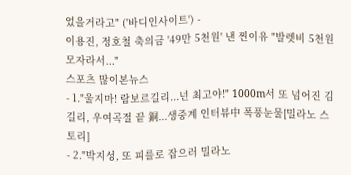었을거라고" ('바디인사이트') -
이용진, 정호철 축의금 '49만 5천원' 낸 찐이유 "발렛비 5천원 모자라서..."
스포츠 많이본뉴스
- 1."울지마! 람보르길리...넌 최고야!" 1000m서 또 넘어진 김길리, 우여곡절 끝 銅...생중계 인터뷰中 폭풍눈물[밀라노 스토리]
- 2."박지성, 또 피를로 잡으러 밀라노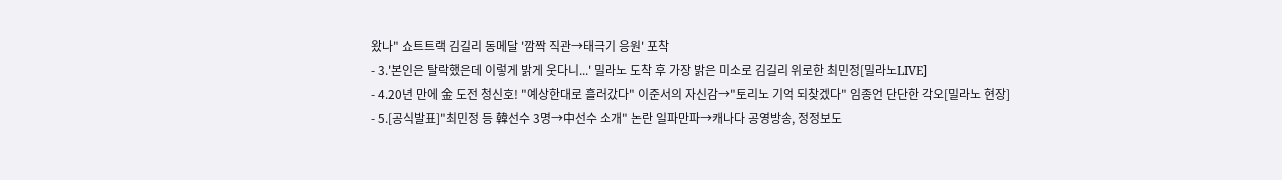왔나" 쇼트트랙 김길리 동메달 '깜짝 직관→태극기 응원' 포착
- 3.'본인은 탈락했은데 이렇게 밝게 웃다니...' 밀라노 도착 후 가장 밝은 미소로 김길리 위로한 최민정[밀라노LIVE]
- 4.20년 만에 金 도전 청신호! "예상한대로 흘러갔다" 이준서의 자신감→"토리노 기억 되찾겠다" 임종언 단단한 각오[밀라노 현장]
- 5.[공식발표]"최민정 등 韓선수 3명→中선수 소개" 논란 일파만파→캐나다 공영방송, 정정보도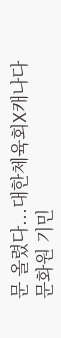문 올렸다...대한체육회X캐나다문화원 기민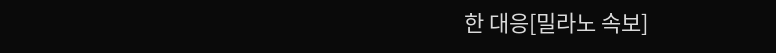한 대응[밀라노 속보]